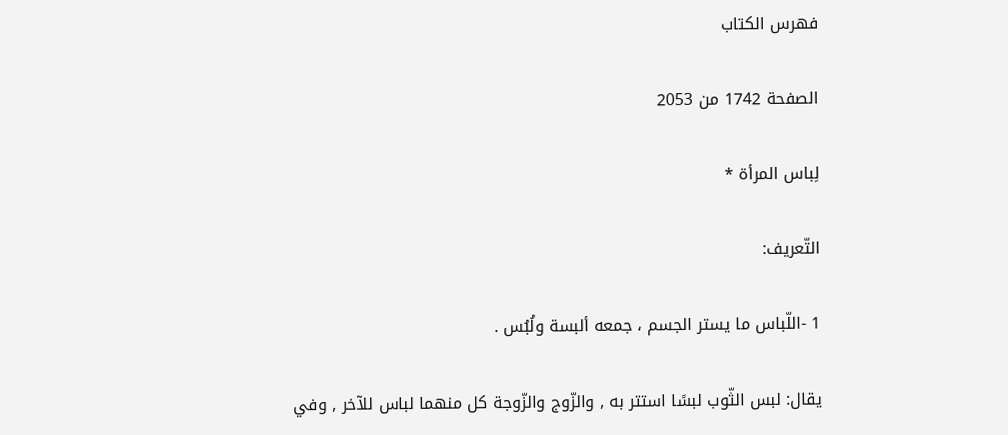فهرس الكتاب

الصفحة 1742 من 2053

لِباس المرأة *

التّعريف:

1 -اللّباس ما يستر الجسم ، جمعه ألبسة ولُبُس .

يقال: لبس الثّوب لبسًا استتر به , والزّوج والزّوجة كل منهما لباس للآخر , وفي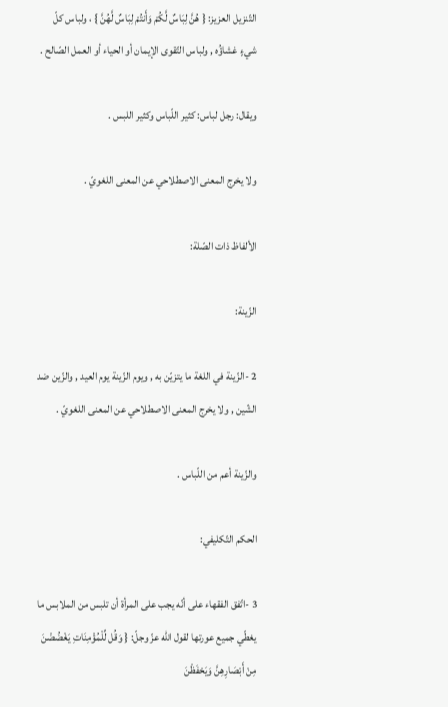التّنزيل العزيز: { هُنَّ لِبَاسٌ لَّكُمْ وَأَنتُمْ لِبَاسٌ لَّهُنَّ } ، ولباس كلّ شيءٍ غشاؤُه , ولباس التّقوى الإيمان أو الحياء أو العمل الصّالح .

ويقال: رجل لباس: كثير اللّباس وكثير اللبس .

ولا يخرج المعنى الاصطلاحي عن المعنى اللغويّ .

الألفاظ ذات الصّلة:

الزّينة:

2 -الزّينة في اللغة ما يتزيّن به , ويوم الزّينة يوم العيد , والزّين ضد الشّين , ولا يخرج المعنى الاصطلاحي عن المعنى اللغويّ .

والزّينة أعم من اللّباس .

الحكم التّكليفي:

3 -اتّفق الفقهاء على أنّه يجب على المرأة أن تلبس من الملابس ما يغطّي جميع عورتها لقول اللّه عزّ وجلّ: { وَقُل لِّلْمُؤْمِنَاتِ يَغْضُضْنَ مِنْ أَبْصَارِهِنَّ وَيَحْفَظْنَ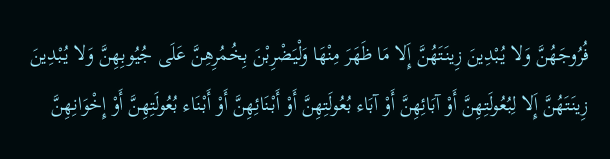فُرُوجَهُنَّ وَلا يُبْدِينَ زِينَتَهُنَّ إَِلا مَا ظَهَرَ مِنْهَا وَلْيَضْرِبْنَ بِخُمُرِهِنَّ عَلَى جُيُوبِهِنَّ وَلا يُبْدِينَ زِينَتَهُنَّ إَِلا لِبُعُولَتِهِنَّ أَوْ آبَائِهِنَّ أَوْ آبَاء بُعُولَتِهِنَّ أَوْ أَبْنَائِهِنَّ أَوْ أَبْنَاء بُعُولَتِهِنَّ أَوْ إِخْوَانِهِنَّ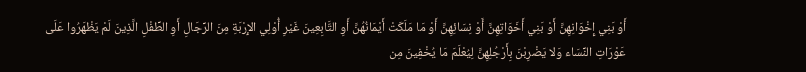أَوْ بَنِي إِخْوَانِهِنَّ أَوْ بَنِي أَخَوَاتِهِنَّ أَوْ نِسَائِهِنَّ أَوْ مَا مَلَكَتْ أَيْمَانُهُنَّ أَوِ التَّابِعِينَ غَيْرِ أُوْلِي الإِرْبَةِ مِنَ الرِّجَالِ أَوِ الطِّفْلِ الَّذِينَ لَمْ يَظْهَرُوا عَلَى عَوْرَاتِ النِّسَاء وَلا يَضْرِبْنَ بِأَرْجُلِهِنَّ لِيُعْلَمَ مَا يُخْفِينَ مِن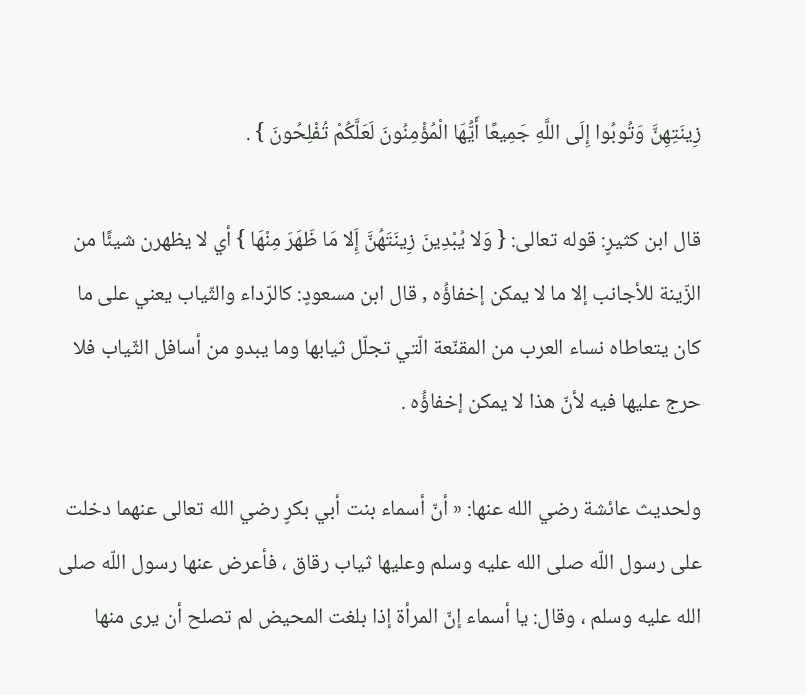زِينَتِهِنَّ وَتُوبُوا إِلَى اللَّهِ جَمِيعًا أَيُّهَا الْمُؤْمِنُونَ لَعَلَّكُمْ تُفْلِحُونَ } .

قال ابن كثيرٍ: قوله تعالى: { وَلا يُبْدِينَ زِينَتَهُنَّ إَِلا مَا ظَهَرَ مِنْهَا } أي لا يظهرن شيئًا من الزّينة للأجانب إلا ما لا يمكن إخفاؤُه , قال ابن مسعودٍ: كالرّداء والثّياب يعني على ما كان يتعاطاه نساء العرب من المقنّعة الّتي تجلّل ثيابها وما يبدو من أسافل الثّياب فلا حرج عليها فيه لأنّ هذا لا يمكن إخفاؤُه .

ولحديث عائشة رضي الله عنها: « أنّ أسماء بنت أبي بكرٍ رضي الله تعالى عنهما دخلت على رسول اللّه صلى الله عليه وسلم وعليها ثياب رقاق ، فأعرض عنها رسول اللّه صلى الله عليه وسلم ، وقال: يا أسماء إنّ المرأة إذا بلغت المحيض لم تصلح أن يرى منها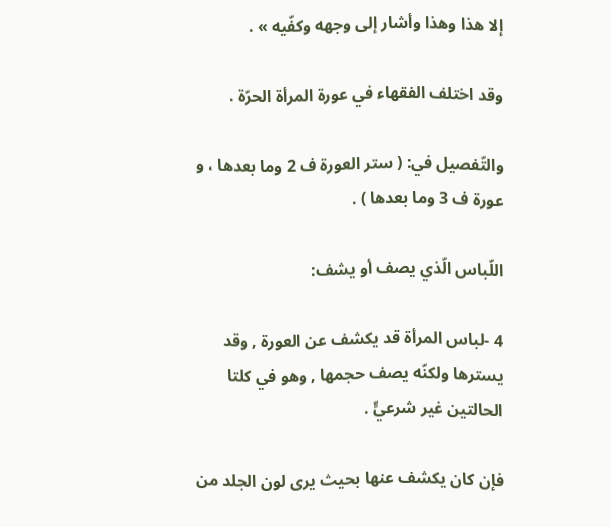إلا هذا وهذا وأشار إلى وجهه وكفّيه » .

وقد اختلف الفقهاء في عورة المرأة الحرّة .

والتّفصيل في: ( ستر العورة ف 2 وما بعدها ، و عورة ف 3 وما بعدها ) .

اللّباس الّذي يصف أو يشف:

4 -لباس المرأة قد يكشف عن العورة , وقد يسترها ولكنّه يصف حجمها , وهو في كلتا الحالتين غير شرعيٍّ .

فإن كان يكشف عنها بحيث يرى لون الجلد من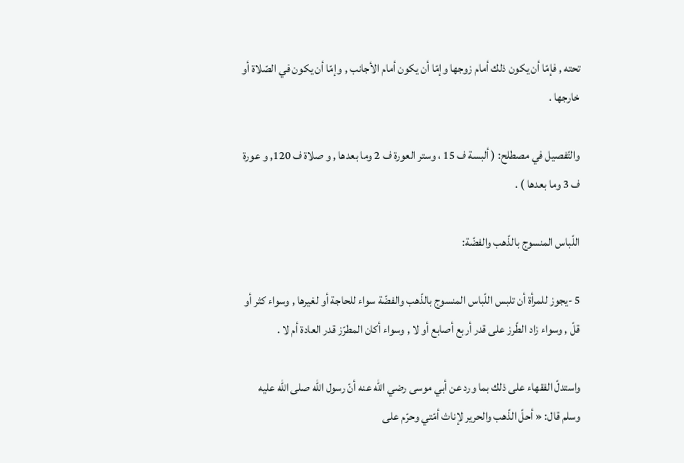تحته , فإمّا أن يكون ذلك أمام زوجها وإمّا أن يكون أمام الأجانب , وإمّا أن يكون في الصّلاة أو خارجها .

والتّفصيل في مصطلح: ( ألبسة ف 15 ، وستر العورة ف 2 وما بعدها , و صلاة ف 120, و عورة ف 3 وما بعدها ) .

اللّباس المنسوج بالذّهب والفضّة:

5 -يجوز للمرأة أن تلبس اللّباس المنسوج بالذّهب والفضّة سواء للحاجة أو لغيرها , وسواء كثر أو قلّ , وسواء زاد الطّرز على قدر أربع أصابع أو لا , وسواء أكان المطرّز قدر العادة أم لا .

واستدلّ الفقهاء على ذلك بما ورد عن أبي موسى رضي الله عنه أنّ رسول اللّه صلى الله عليه وسلم قال: « أحلّ الذّهب والحرير لإناث أمّتي وحرّم على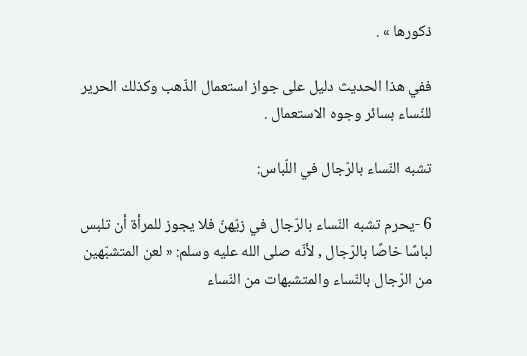ذكورها » .

ففي هذا الحديث دليل على جواز استعمال الذّهب وكذلك الحرير للنّساء بسائر وجوه الاستعمال .

تشبه النّساء بالرّجال في اللّباس:

6 -يحرم تشبه النّساء بالرّجال في زيّهنّ فلا يجوز للمرأة أن تلبس لباسًا خاصًا بالرّجال , لأنّه صلى الله عليه وسلم: « لعن المتشبّهين من الرّجال بالنّساء والمتشبهات من النّساء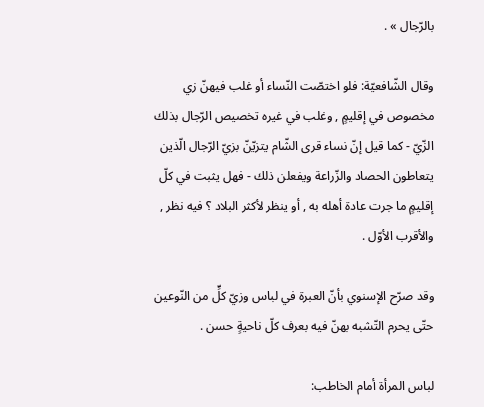بالرّجال » .

وقال الشّافعيّة: فلو اختصّت النّساء أو غلب فيهنّ زي مخصوص في إقليمٍ , وغلب في غيره تخصيص الرّجال بذلك الزّيّ - كما قيل إنّ نساء قرى الشّام يتزيّنّ بزيّ الرّجال الّذين يتعاطون الحصاد والزّراعة ويفعلن ذلك - فهل يثبت في كلّ إقليمٍ ما جرت عادة أهله به , أو ينظر لأكثر البلاد ؟ فيه نظر , والأقرب الأوّل .

وقد صرّح الإسنوي بأنّ العبرة في لباس وزيّ كلٍّ من النّوعين حتّى يحرم التّشبه بهنّ فيه بعرف كلّ ناحيةٍ حسن .

لباس المرأة أمام الخاطب: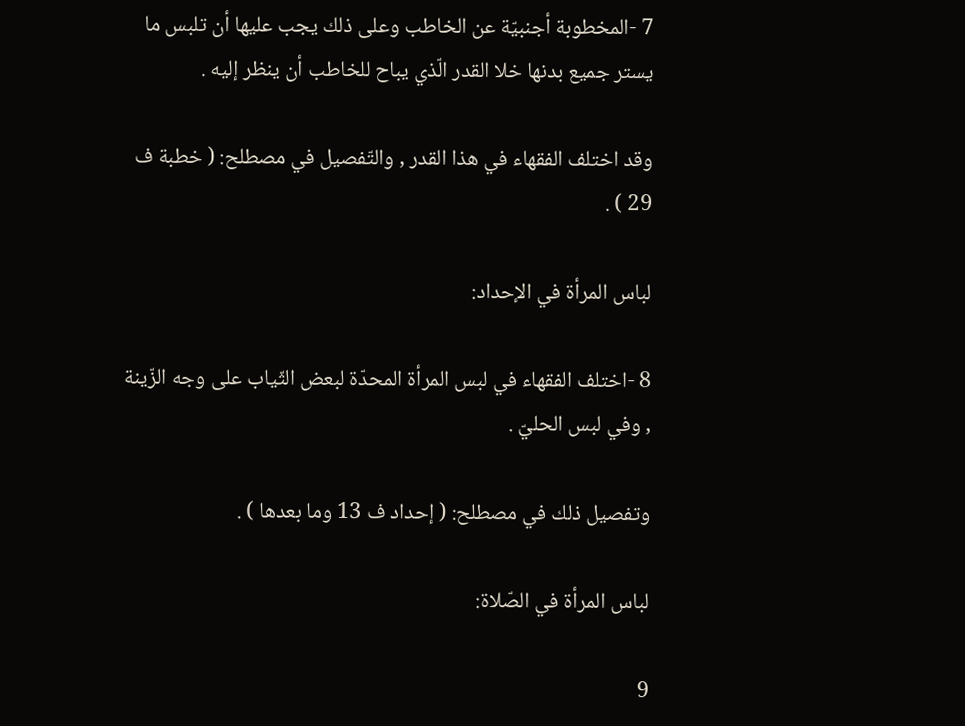7 -المخطوبة أجنبيّة عن الخاطب وعلى ذلك يجب عليها أن تلبس ما يستر جميع بدنها خلا القدر الّذي يباح للخاطب أن ينظر إليه .

وقد اختلف الفقهاء في هذا القدر , والتّفصيل في مصطلح: ( خطبة ف 29 ) .

لباس المرأة في الإحداد:

8 -اختلف الفقهاء في لبس المرأة المحدّة لبعض الثّياب على وجه الزّينة , وفي لبس الحليّ .

وتفصيل ذلك في مصطلح: ( إحداد ف 13 وما بعدها ) .

لباس المرأة في الصّلاة:

9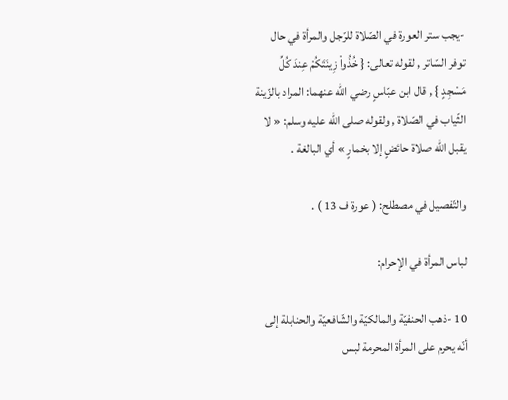-يجب ستر العورة في الصّلاة للرّجل والمرأة في حال توفر السّاتر , لقوله تعالى: { خُذُواْ زِينَتَكُمْ عِندَ كُلِّ مَسْجِدٍ } , قال ابن عبّاسٍ رضي الله عنهما: المراد بالزّينة الثّياب في الصّلاة , ولقوله صلى الله عليه وسلم: « لا يقبل اللّه صلاة حائضٍ إلا بخمارٍ » أي البالغة .

والتّفصيل في مصطلح: ( عورة ف 13 ) .

لباس المرأة في الإحرام:

10 -ذهب الحنفيّة والمالكيّة والشّافعيّة والحنابلة إلى أنّه يحرم على المرأة المحرمة لبس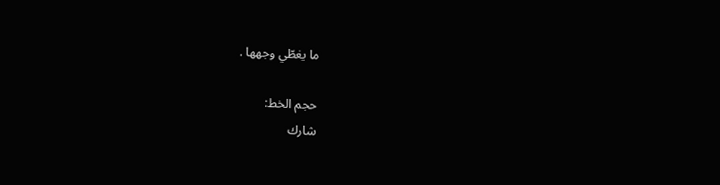ما يغطّي وجهها .

حجم الخط:
شارك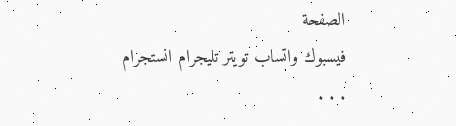الصفحة
فيسبوك واتساب تويتر تليجرام انستجرام
. . .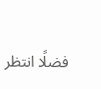فضلًا انتظر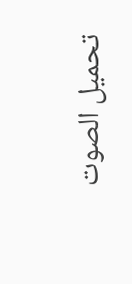تحميل الصوت